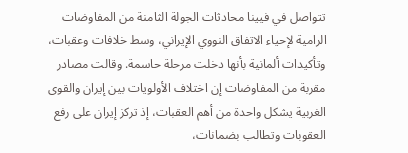تتواصل في فيينا محادثات الجولة الثامنة من المفاوضات الرامية لإحياء الاتفاق النووي الإيراني، وسط خلافات وعقبات، وتأكيدات ألمانية بأنها دخلت مرحلة حاسمة. وقالت مصادر مقربة من المفاوضات إن اختلاف الأولويات بين إيران والقوى الغربية يشكل واحدة من أهم العقبات، إذ تركز إيران على رفع العقوبات وتطالب بضمانات،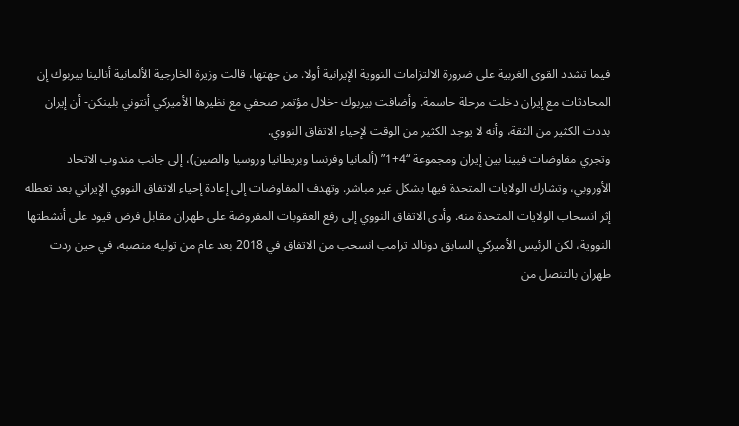فيما تشدد القوى الغربية على ضرورة الالتزامات النووية الإيرانية أولا. من جهتها، قالت وزيرة الخارجية الألمانية أنالينا بيربوك إن المحادثات مع إيران دخلت مرحلة حاسمة. وأضافت بيربوك -خلال مؤتمر صحفي مع نظيرها الأميركي أنتوني بلينكن- أن إيران بددت الكثير من الثقة، وأنه لا يوجد الكثير من الوقت لإحياء الاتفاق النووي.
وتجري مفاوضات فيينا بين إيران ومجموعة “4+1” (ألمانيا وفرنسا وبريطانيا وروسيا والصين)، إلى جانب مندوب الاتحاد الأوروبي، وتشارك الولايات المتحدة فيها بشكل غير مباشر. وتهدف المفاوضات إلى إعادة إحياء الاتفاق النووي الإيراني بعد تعطله إثر انسحاب الولايات المتحدة منه. وأدى الاتفاق النووي إلى رفع العقوبات المفروضة على طهران مقابل فرض قيود على أنشطتها النووية، لكن الرئيس الأميركي السابق دونالد ترامب انسحب من الاتفاق في 2018 بعد عام من توليه منصبه، في حين ردت طهران بالتنصل من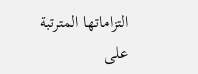التزاماتها المترتبة على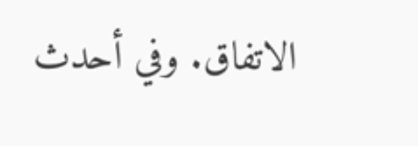الاتفاق. وفي أحدث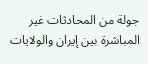جولة من المحادثات غير المباشرة بين إيران والولايات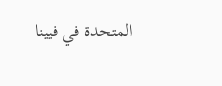المتحدة في فيينا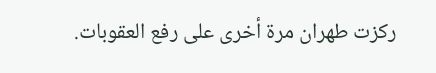ركزت طهران مرة أخرى على رفع العقوبات.